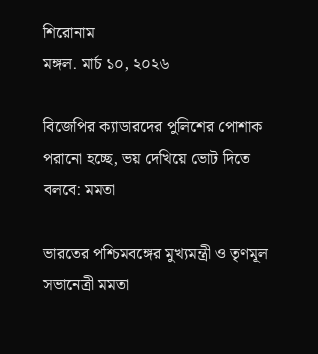শিরোনাম
মঙ্গল. মার্চ ১০, ২০২৬

বিজেপির ক্যাডারদের পুলিশের পোশাক পরানো হচ্ছে, ভয় দেখিয়ে ভোট দিতে বলবে: মমতা

ভারতের পশ্চিমবঙ্গের মুখ্যমন্ত্রী ও তৃণমূল সভানেত্রী মমতা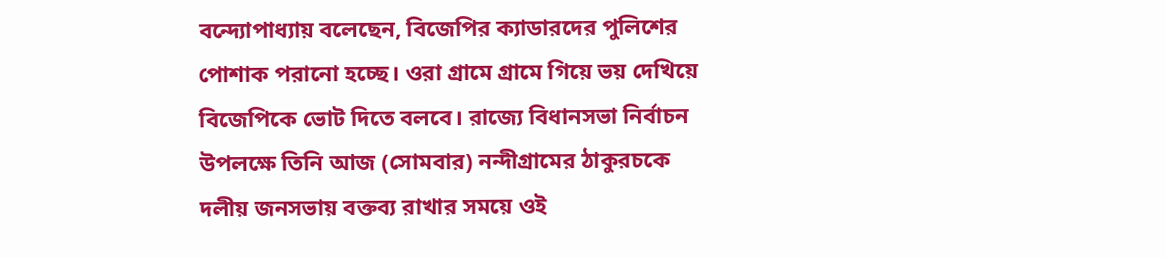বন্দ্যোপাধ্যায় বলেছেন, বিজেপির ক্যাডারদের পুলিশের পোশাক পরানো হচ্ছে। ওরা গ্রামে গ্রামে গিয়ে ভয় দেখিয়ে বিজেপিকে ভোট দিতে বলবে। রাজ্যে বিধানসভা নির্বাচন উপলক্ষে তিনি আজ (সোমবার) নন্দীগ্রামের ঠাকুরচকে দলীয় জনসভায় বক্তব্য রাখার সময়ে ওই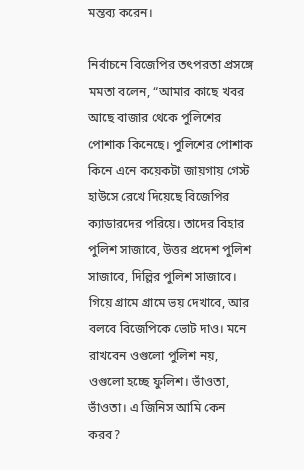মন্তব্য করেন।

নির্বাচনে বিজেপির তৎপরতা প্রসঙ্গে মমতা বলেন, “আমার কাছে খবর আছে বাজার থেকে পুলিশের পোশাক কিনেছে। পুলিশের পোশাক কিনে এনে কয়েকটা জায়গায় গেস্ট হাউসে রেখে দিয়েছে বিজেপির ক্যাডারদের পরিয়ে। তাদের বিহার পুলিশ সাজাবে, উত্তর প্রদেশ পুলিশ সাজাবে, দিল্লির পুলিশ সাজাবে। গিয়ে গ্রামে গ্রামে ভয় দেখাবে, আর বলবে বিজেপিকে ভোট দাও। মনে রাখবেন ওগুলো পুলিশ নয়, ওগুলো হচ্ছে ফুলিশ। ভাঁওতা, ভাঁওতা। এ জিনিস আমি কেন করব?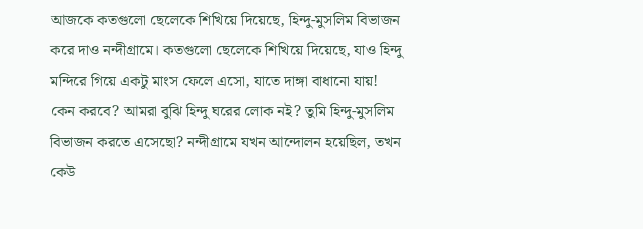আজকে কতগুলো ছেলেকে শিখিয়ে দিয়েছে, হিন্দু-মুসলিম বিভাজন করে দাও নন্দীগ্রামে। কতগুলো ছেলেকে শিখিয়ে দিয়েছে, যাও হিন্দু মন্দিরে গিয়ে একটু মাংস ফেলে এসো, যাতে দাঙ্গা বাধানো যায়! কেন করবে? আমরা বুঝি হিন্দু ঘরের লোক নই? তুমি হিন্দু-মুসলিম বিভাজন করতে এসেছো? নন্দীগ্রামে যখন আন্দোলন হয়েছিল, তখন কেউ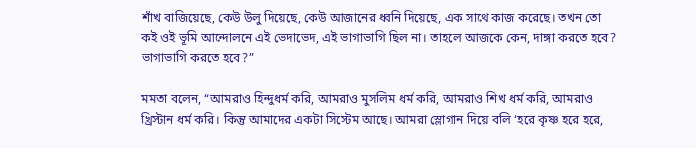শাঁখ বাজিয়েছে, কেউ উলু দিয়েছে, কেউ আজানের ধ্বনি দিয়েছে, এক সাথে কাজ করেছে। তখন তো কই ওই ভূমি আন্দোলনে এই ভেদাভেদ, এই ভাগাভাগি ছিল না। তাহলে আজকে কেন, দাঙ্গা করতে হবে? ভাগাভাগি করতে হবে?”

মমতা বলেন, “আমরাও হিন্দুধর্ম করি, আমরাও মুসলিম ধর্ম করি, আমরাও শিখ ধর্ম করি, আমরাও খ্রিস্টান ধর্ম করি। কিন্তু আমাদের একটা সিস্টেম আছে। আমরা স্লোগান দিয়ে বলি ‘হরে কৃষ্ণ হরে হরে,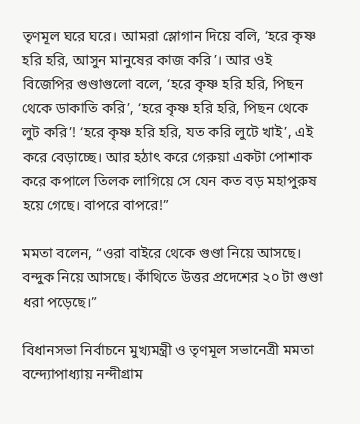তৃণমূল ঘরে ঘরে। আমরা স্লোগান দিয়ে বলি, ‘হরে কৃষ্ণ হরি হরি, আসুন মানুষের কাজ করি’। আর ওই বিজেপির গুণ্ডাগুলো বলে, ‘হরে কৃষ্ণ হরি হরি, পিছন থেকে ডাকাতি করি’, ‘হরে কৃষ্ণ হরি হরি, পিছন থেকে লুট করি’! ‘হরে কৃষ্ণ হরি হরি, যত করি লুটে খাই’, এই করে বেড়াচ্ছে। আর হঠাৎ করে গেরুয়া একটা পোশাক করে কপালে তিলক লাগিয়ে সে যেন কত বড় মহাপুরুষ হয়ে গেছে। বাপরে বাপরে!”

মমতা বলেন, “ওরা বাইরে থেকে গুণ্ডা নিয়ে আসছে। বন্দুক নিয়ে আসছে। কাঁথিতে উত্তর প্রদেশের ২০ টা গুণ্ডা ধরা পড়েছে।”

বিধানসভা নির্বাচনে মুখ্যমন্ত্রী ও তৃণমূল সভানেত্রী মমতা বন্দ্যোপাধ্যায় নন্দীগ্রাম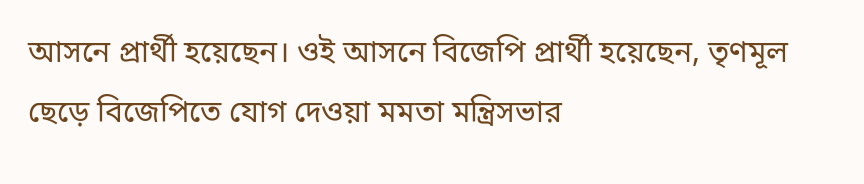আসনে প্রার্থী হয়েছেন। ওই আসনে বিজেপি প্রার্থী হয়েছেন, তৃণমূল ছেড়ে বিজেপিতে যোগ দেওয়া মমতা মন্ত্রিসভার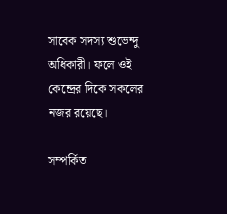সাবেক সদস্য শুভেন্দু অধিকারী। ফলে ওই কেন্দ্রের দিকে সকলের নজর রয়েছে।

সম্পর্কিত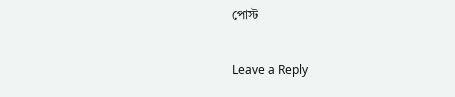পোস্ট

Leave a Reply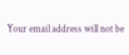Your email address will not be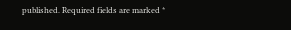published. Required fields are marked *